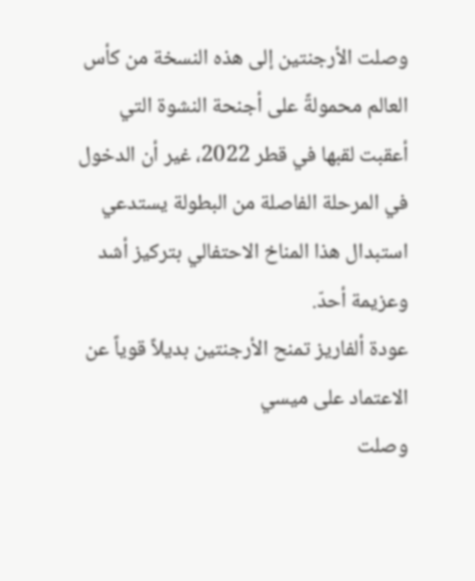وصلت الأرجنتين إلى هذه النسخة من كأس العالم محمولةً على أجنحة النشوة التي أعقبت لقبها في قطر 2022، غير أن الدخول في المرحلة الفاصلة من البطولة يستدعي استبدال هذا المناخ الاحتفالي بتركيز أشد وعزيمة أحدّ.
عودة ألفاريز تمنح الأرجنتين بديلاً قوياً عن الاعتماد على ميسي
وصلت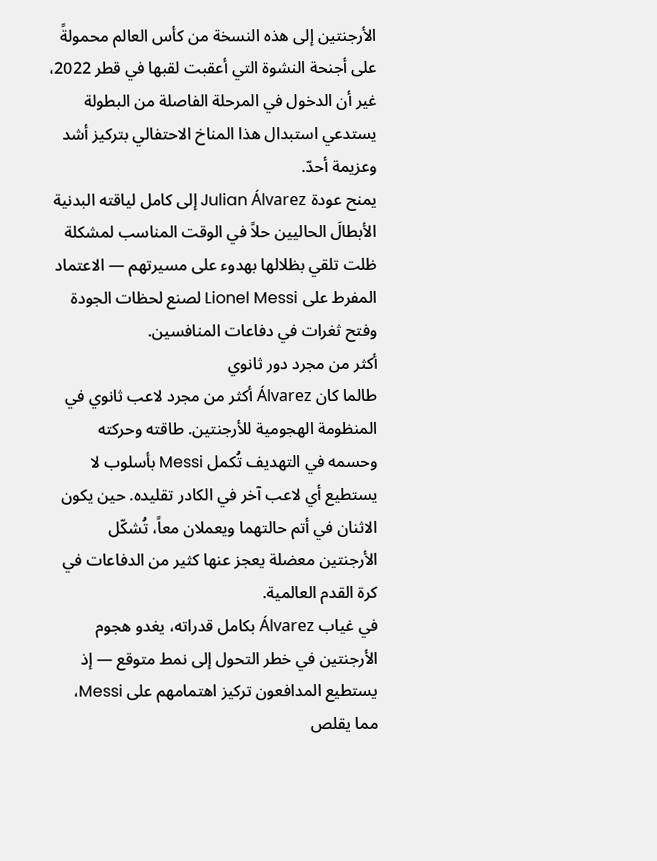الأرجنتين إلى هذه النسخة من كأس العالم محمولةً على أجنحة النشوة التي أعقبت لقبها في قطر 2022، غير أن الدخول في المرحلة الفاصلة من البطولة يستدعي استبدال هذا المناخ الاحتفالي بتركيز أشد وعزيمة أحدّ.
يمنح عودة Julian Álvarez إلى كامل لياقته البدنية الأبطالَ الحاليين حلاً في الوقت المناسب لمشكلة ظلت تلقي بظلالها بهدوء على مسيرتهم — الاعتماد المفرط على Lionel Messi لصنع لحظات الجودة وفتح ثغرات في دفاعات المنافسين.
أكثر من مجرد دور ثانوي
طالما كان Álvarez أكثر من مجرد لاعب ثانوي في المنظومة الهجومية للأرجنتين. طاقته وحركته وحسمه في التهديف تُكمل Messi بأسلوب لا يستطيع أي لاعب آخر في الكادر تقليده. حين يكون الاثنان في أتم حالتهما ويعملان معاً، تُشكّل الأرجنتين معضلة يعجز عنها كثير من الدفاعات في كرة القدم العالمية.
في غياب Álvarez بكامل قدراته، يغدو هجوم الأرجنتين في خطر التحول إلى نمط متوقع — إذ يستطيع المدافعون تركيز اهتمامهم على Messi، مما يقلص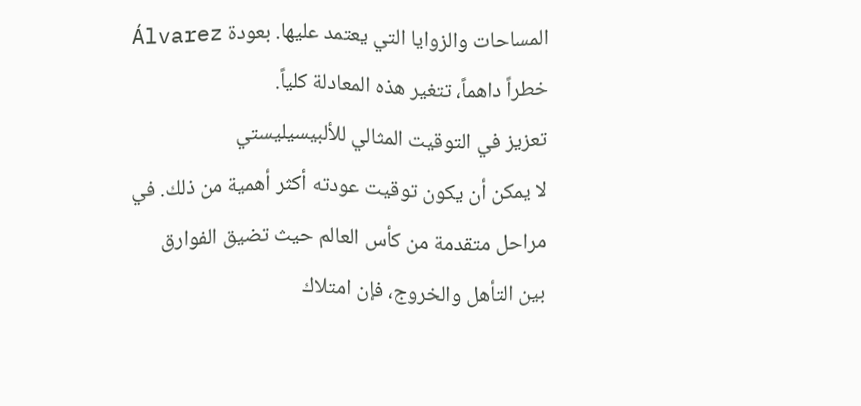المساحات والزوايا التي يعتمد عليها. بعودة Álvarez خطراً داهماً، تتغير هذه المعادلة كلياً.
تعزيز في التوقيت المثالي للألبيسيليستي
لا يمكن أن يكون توقيت عودته أكثر أهمية من ذلك. في مراحل متقدمة من كأس العالم حيث تضيق الفوارق بين التأهل والخروج، فإن امتلاك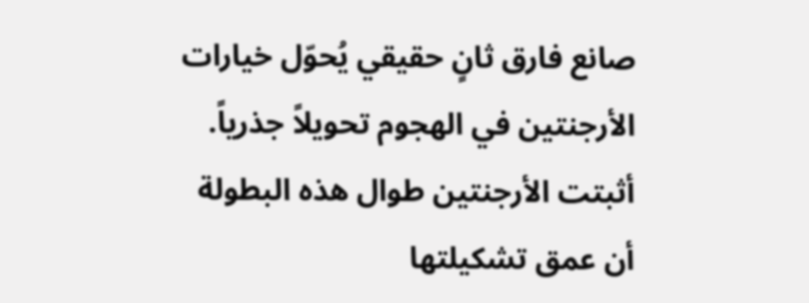صانع فارق ثانٍ حقيقي يُحوّل خيارات الأرجنتين في الهجوم تحويلاً جذرياً.
أثبتت الأرجنتين طوال هذه البطولة أن عمق تشكيلتها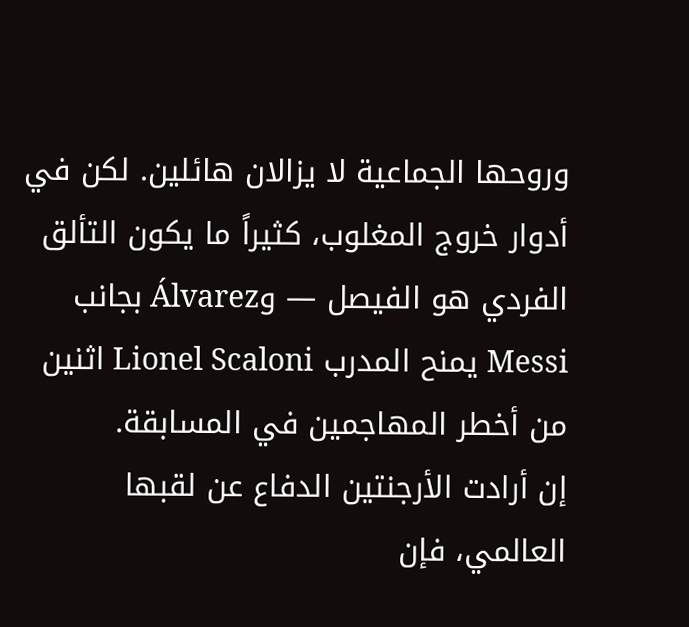وروحها الجماعية لا يزالان هائلين. لكن في أدوار خروج المغلوب، كثيراً ما يكون التألق الفردي هو الفيصل — وÁlvarez بجانب Messi يمنح المدرب Lionel Scaloni اثنين من أخطر المهاجمين في المسابقة.
إن أرادت الأرجنتين الدفاع عن لقبها العالمي، فإن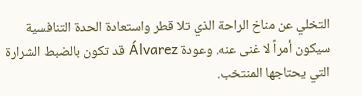التخلي عن مناخ الراحة الذي تلا قطر واستعادة الحدة التنافسية سيكون أمراً لا غنى عنه. وعودة Álvarez قد تكون بالضبط الشرارة التي يحتاجها المنتخب.